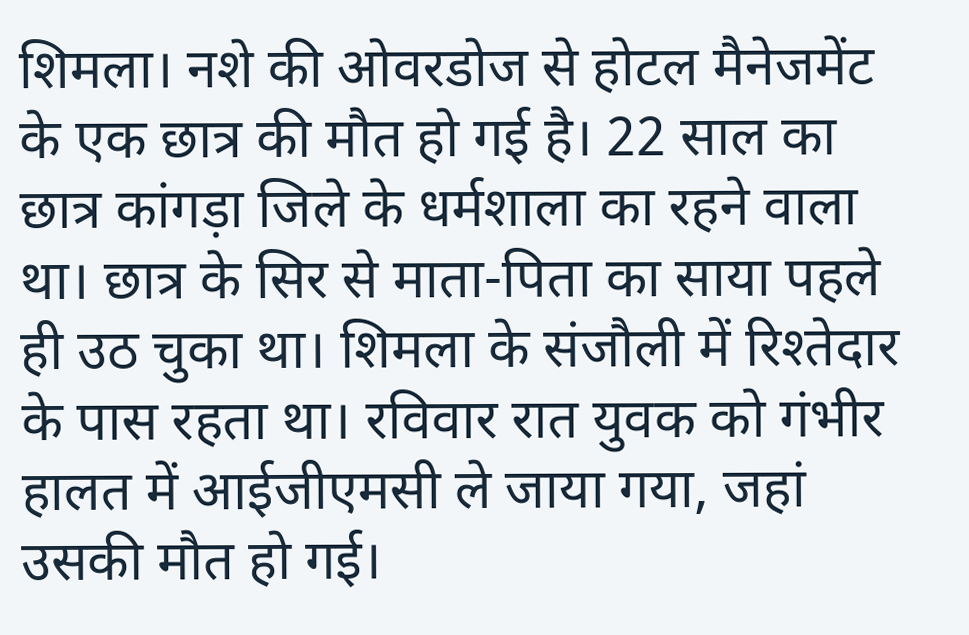शिमला। नशे की ओवरडोज से होटल मैनेजमेंट के एक छात्र की मौत हो गई है। 22 साल का छात्र कांगड़ा जिले के धर्मशाला का रहने वाला था। छात्र के सिर से माता-पिता का साया पहले ही उठ चुका था। शिमला के संजौली में रिश्तेदार के पास रहता था। रविवार रात युवक को गंभीर हालत में आईजीएमसी ले जाया गया, जहां उसकी मौत हो गई।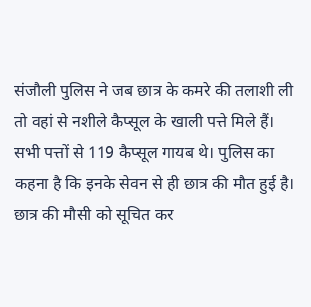संजौली पुलिस ने जब छात्र के कमरे की तलाशी ली तो वहां से नशीले कैप्सूल के खाली पत्ते मिले हैं। सभी पत्तों से 119 कैप्सूल गायब थे। पुलिस का कहना है कि इनके सेवन से ही छात्र की मौत हुई है। छात्र की मौसी को सूचित कर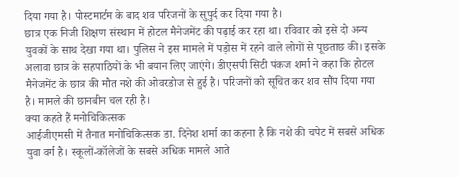दिया गया है। पोस्टमार्टम के बाद शव परिजनों के सुपुर्द कर दिया गया है।
छात्र एक निजी शिक्षण संस्थान में होटल मैनेजमेंट की पढ़ाई कर रहा था। रविवार को इसे दो अन्य युवकों के साथ देखा गया था। पुलिस ने इस मामले में पड़ोस में रहने वाले लोगों से पूछताछ की। इसके अलावा छात्र के सहपाठियों के भी बयान लिए जाएंगे। डीएसपी सिटी पंकज शर्मा ने कहा कि होटल मैनेजमेंट के छात्र की मौत नशे की ओवरडोज से हुई है। परिजनों को सूचित कर शव सौंप दिया गया है। मामले की छानबीन चल रही है।
क्या कहते हैं मनोचिकित्सक
आईजीएमसी में तैनात मनोचिकित्सक डा. दिनेश शर्मा का कहना है कि नशे की चपेट में सबसे अधिक युवा वर्ग है। स्कूलों-कॉलेजों के सबसे अधिक मामले आते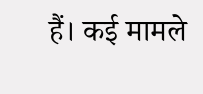हैं। कई मामले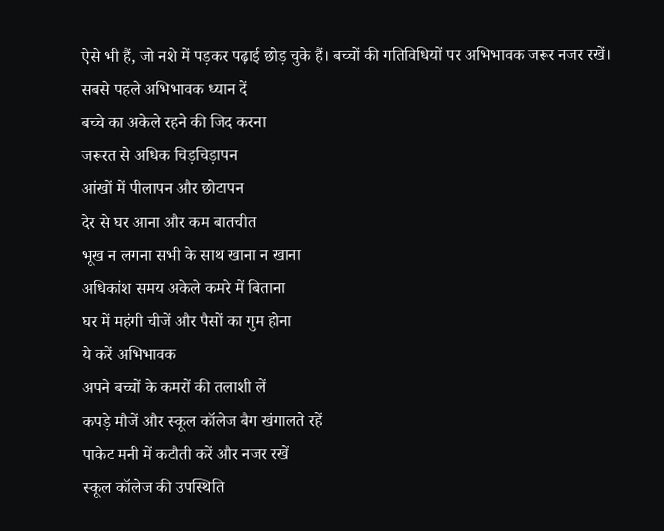ऐसे भी हैं, जो नशे में पड़कर पढ़ाई छोड़ चुके हैं। बच्चों की गतिविधियों पर अभिभावक जरूर नजर रखें।
सबसे पहले अभिभावक ध्यान दें
बच्चे का अकेले रहने की जिद करना
जरूरत से अधिक चिड़चिड़ापन
आंखों में पीलापन और छोटापन
देर से घर आना और कम बातचीत
भूख न लगना सभी के साथ खाना न खाना
अधिकांश समय अकेले कमरे में बिताना
घर में महंगी चीजें और पैसों का गुम होना
ये करें अभिभावक
अपने बच्चों के कमरों की तलाशी लें
कपड़े मौजें और स्कूल कॉलेज बैग खंगालते रहें
पाकेट मनी में कटौती करें और नजर रखें
स्कूल कॉलेज की उपस्थिति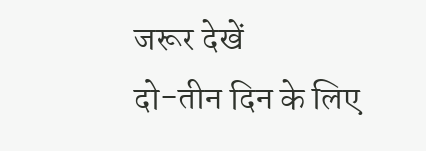जरूर देखें
दो-तीन दिन के लिए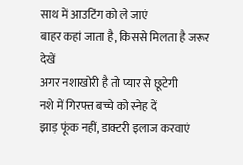साथ में आउटिंग को ले जाएं
बाहर कहां जाता है, किससे मिलता है जरूर देखें
अगर नशाखोरी है तो प्यार से छूटेगी
नशे में गिरफ्त बच्चे को स्नेह दें
झाड़ फूंक नहीं, डाक्टरी इलाज करवाएं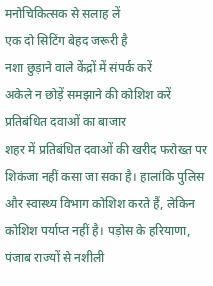मनोचिकित्सक से सलाह लें
एक दो सिटिंग बेहद जरूरी है
नशा छुड़ाने वाले केंद्रों में संपर्क करें
अकेले न छोड़ें समझाने की कोशिश करें
प्रतिबंधित दवाओं का बाजार
शहर में प्रतिबंधित दवाओं की खरीद फरोख्त पर शिकंजा नहीं कसा जा सका है। हालांकि पुलिस और स्वास्थ्य विभाग कोशिश करते हैं, लेकिन कोशिश पर्याप्त नहीं है। पड़ोस के हरियाणा, पंजाब राज्यों से नशीली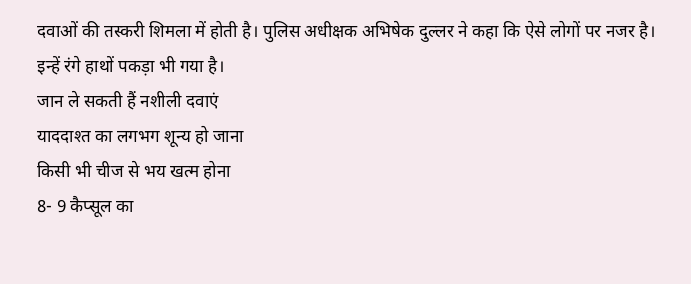दवाओं की तस्करी शिमला में होती है। पुलिस अधीक्षक अभिषेक दुल्लर ने कहा कि ऐसे लोगों पर नजर है। इन्हें रंगे हाथों पकड़ा भी गया है।
जान ले सकती हैं नशीली दवाएं
याददाश्त का लगभग शून्य हो जाना
किसी भी चीज से भय खत्म होना
8- 9 कैप्सूल का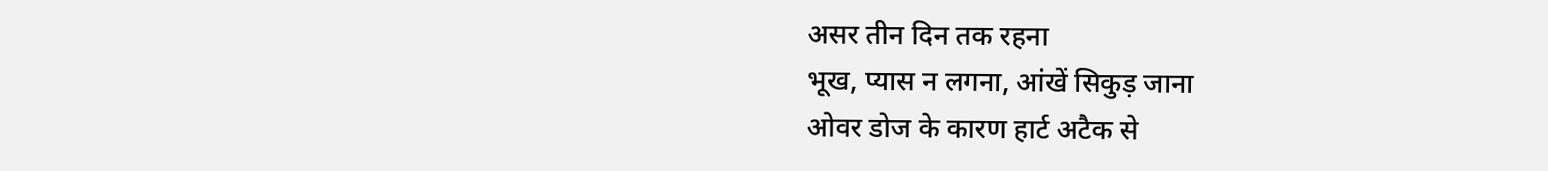असर तीन दिन तक रहना
भूख, प्यास न लगना, आंखें सिकुड़ जाना
ओवर डोज के कारण हार्ट अटैक से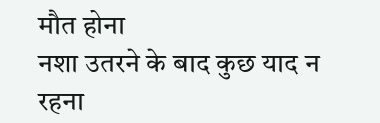मौत होना
नशा उतरने के बाद कुछ याद न रहना